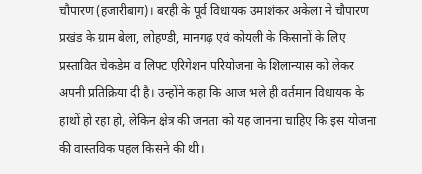चौपारण (हजारीबाग)। बरही के पूर्व विधायक उमाशंकर अकेला ने चौपारण प्रखंड के ग्राम बेला, लोहण्डी, मानगढ़ एवं कोयली के किसानों के लिए प्रस्तावित चेकडेम व लिफ्ट एरिगेशन परियोजना के शिलान्यास को लेकर अपनी प्रतिक्रिया दी है। उन्होंने कहा कि आज भले ही वर्तमान विधायक के हाथों हो रहा हो, लेकिन क्षेत्र की जनता को यह जानना चाहिए कि इस योजना की वास्तविक पहल किसने की थी।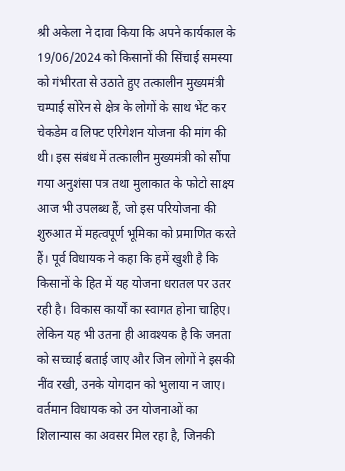श्री अकेला ने दावा किया कि अपने कार्यकाल के 19/06/2024 को किसानों की सिंचाई समस्या को गंभीरता से उठाते हुए तत्कालीन मुख्यमंत्री चम्पाई सोरेन से क्षेत्र के लोगों के साथ भेंट कर चेकडेम व लिफ्ट एरिगेशन योजना की मांग की थी। इस संबंध में तत्कालीन मुख्यमंत्री को सौंपा गया अनुशंसा पत्र तथा मुलाकात के फोटो साक्ष्य आज भी उपलब्ध हैं, जो इस परियोजना की शुरुआत में महत्वपूर्ण भूमिका को प्रमाणित करते हैं। पूर्व विधायक ने कहा कि हमें खुशी है कि किसानों के हित में यह योजना धरातल पर उतर रही है। विकास कार्यों का स्वागत होना चाहिए। लेकिन यह भी उतना ही आवश्यक है कि जनता को सच्चाई बताई जाए और जिन लोगों ने इसकी नींव रखी, उनके योगदान को भुलाया न जाए। वर्तमान विधायक को उन योजनाओं का शिलान्यास का अवसर मिल रहा है, जिनकी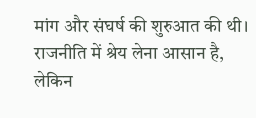मांग और संघर्ष की शुरुआत की थी। राजनीति में श्रेय लेना आसान है, लेकिन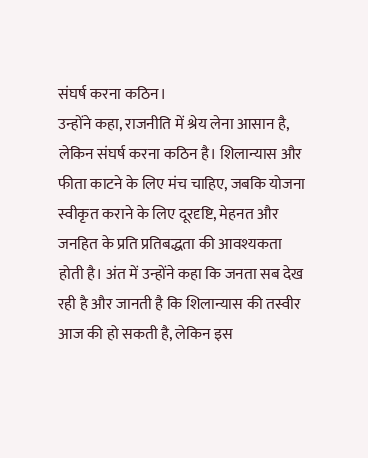संघर्ष करना कठिन।
उन्होंने कहा, राजनीति में श्रेय लेना आसान है, लेकिन संघर्ष करना कठिन है। शिलान्यास और फीता काटने के लिए मंच चाहिए, जबकि योजना स्वीकृत कराने के लिए दूरदृष्टि, मेहनत और जनहित के प्रति प्रतिबद्धता की आवश्यकता होती है। अंत में उन्होंने कहा कि जनता सब देख रही है और जानती है कि शिलान्यास की तस्वीर आज की हो सकती है, लेकिन इस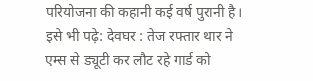परियोजना की कहानी कई वर्ष पुरानी है।
इसे भी पढ़े: देवघर : तेज रफ्तार थार ने एम्स से ड्यूटी कर लौट रहे गार्ड को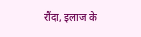रौंदा, इलाज के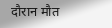दौरान मौत